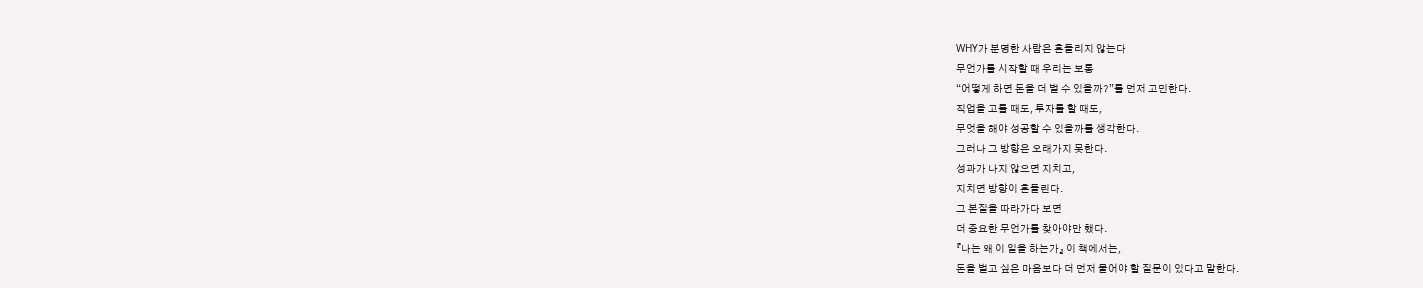WHY가 분명한 사람은 흔들리지 않는다
무언가를 시작할 때 우리는 보통
“어떻게 하면 돈을 더 벌 수 있을까?”를 먼저 고민한다.
직업을 고를 때도, 투자를 할 때도,
무엇을 해야 성공할 수 있을까를 생각한다.
그러나 그 방향은 오래가지 못한다.
성과가 나지 않으면 지치고,
지치면 방향이 흔들린다.
그 본질을 따라가다 보면
더 중요한 무언가를 찾아야만 했다.
『나는 왜 이 일을 하는가』 이 책에서는,
돈을 벌고 싶은 마음보다 더 먼저 물어야 할 질문이 있다고 말한다.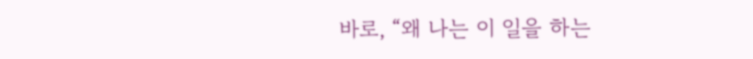바로, “왜 나는 이 일을 하는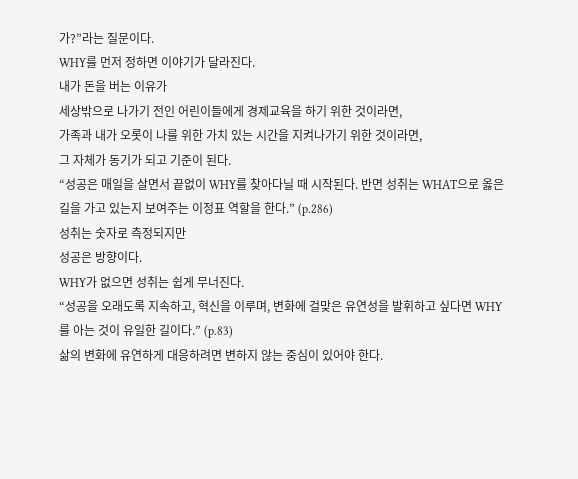가?”라는 질문이다.
WHY를 먼저 정하면 이야기가 달라진다.
내가 돈을 버는 이유가
세상밖으로 나가기 전인 어린이들에게 경제교육을 하기 위한 것이라면,
가족과 내가 오롯이 나를 위한 가치 있는 시간을 지켜나가기 위한 것이라면,
그 자체가 동기가 되고 기준이 된다.
“성공은 매일을 살면서 끝없이 WHY를 찾아다닐 때 시작된다. 반면 성취는 WHAT으로 옳은 길을 가고 있는지 보여주는 이정표 역할을 한다.” (p.286)
성취는 숫자로 측정되지만
성공은 방향이다.
WHY가 없으면 성취는 쉽게 무너진다.
“성공을 오래도록 지속하고, 혁신을 이루며, 변화에 걸맞은 유연성을 발휘하고 싶다면 WHY를 아는 것이 유일한 길이다.” (p.83)
삶의 변화에 유연하게 대응하려면 변하지 않는 중심이 있어야 한다.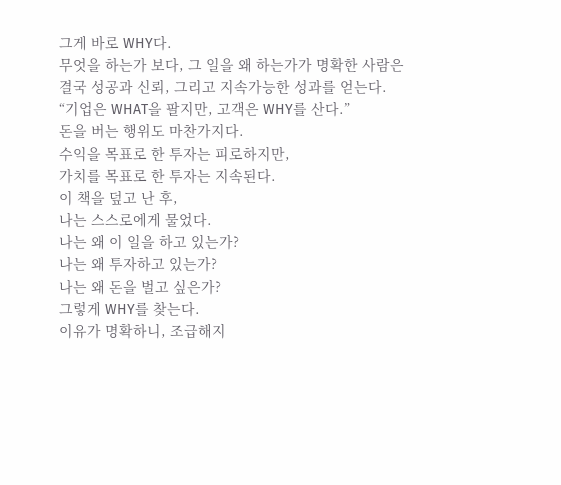그게 바로 WHY다.
무엇을 하는가 보다, 그 일을 왜 하는가가 명확한 사람은
결국 성공과 신뢰, 그리고 지속가능한 성과를 얻는다.
“기업은 WHAT을 팔지만, 고객은 WHY를 산다.”
돈을 버는 행위도 마찬가지다.
수익을 목표로 한 투자는 피로하지만,
가치를 목표로 한 투자는 지속된다.
이 책을 덮고 난 후,
나는 스스로에게 물었다.
나는 왜 이 일을 하고 있는가?
나는 왜 투자하고 있는가?
나는 왜 돈을 벌고 싶은가?
그렇게 WHY를 찾는다.
이유가 명확하니, 조급해지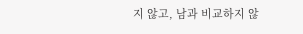지 않고, 남과 비교하지 않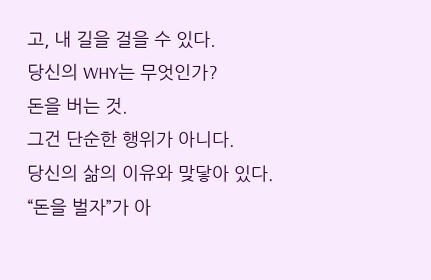고, 내 길을 걸을 수 있다.
당신의 WHY는 무엇인가?
돈을 버는 것.
그건 단순한 행위가 아니다.
당신의 삶의 이유와 맞닿아 있다.
“돈을 벌자”가 아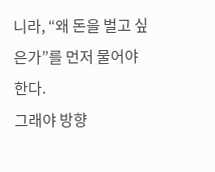니라, “왜 돈을 벌고 싶은가”를 먼저 물어야 한다.
그래야 방향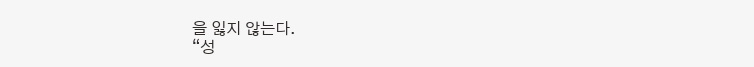을 잃지 않는다.
“성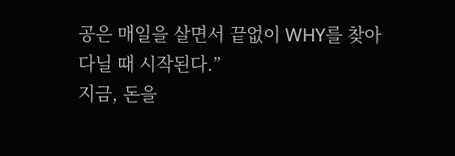공은 매일을 살면서 끝없이 WHY를 찾아다닐 때 시작된다.”
지금, 돈을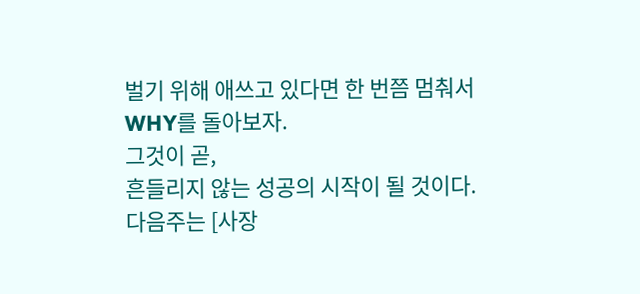벌기 위해 애쓰고 있다면 한 번쯤 멈춰서 WHY를 돌아보자.
그것이 곧,
흔들리지 않는 성공의 시작이 될 것이다.
다음주는 [사장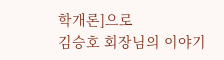학개론]으로
김승호 회장님의 이야기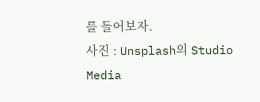를 들어보자.
사진 : Unsplash의 Studio Media